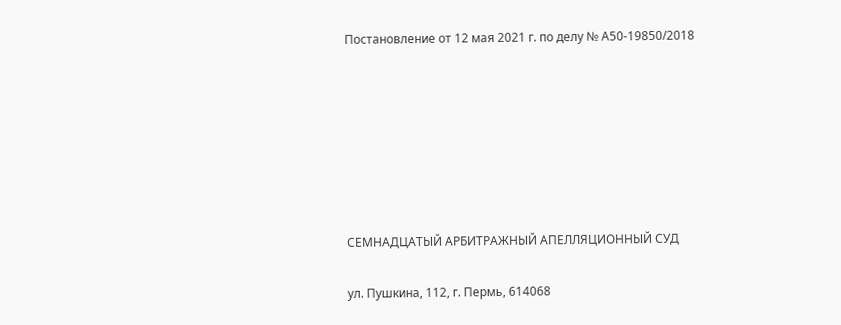Постановление от 12 мая 2021 г. по делу № А50-19850/2018







СЕМНАДЦАТЫЙ АРБИТРАЖНЫЙ АПЕЛЛЯЦИОННЫЙ СУД

ул. Пушкина, 112, г. Пермь, 614068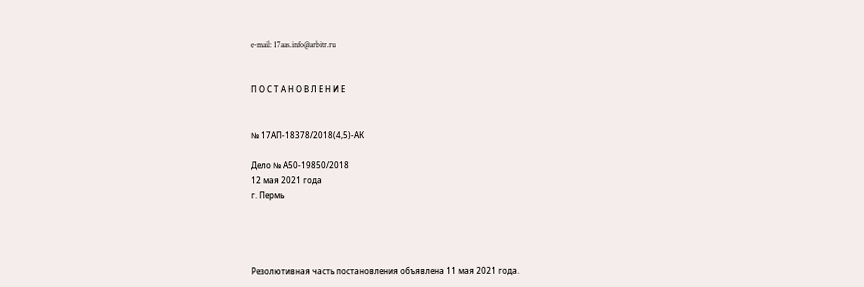e-mail: 17aas.info@arbitr.ru


П О С Т А Н О В Л Е Н И Е


№ 17АП-18378/2018(4,5)-АК

Дело № А50-19850/2018
12 мая 2021 года
г. Пермь




Резолютивная часть постановления объявлена 11 мая 2021 года.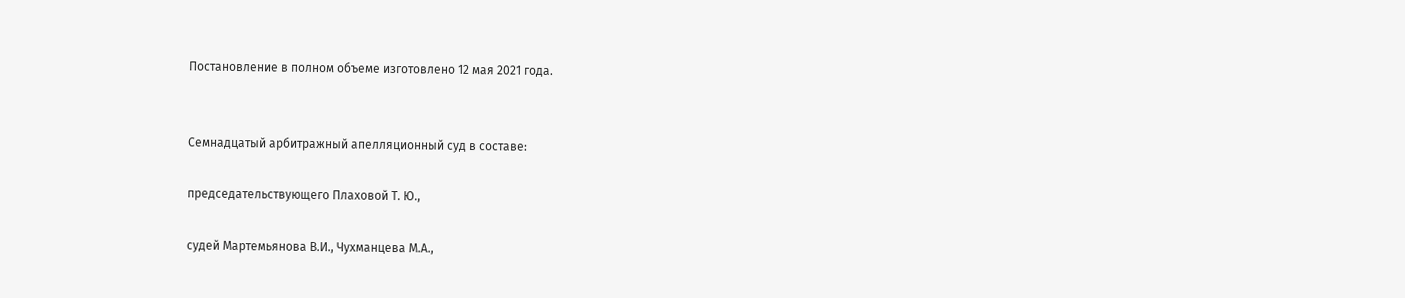Постановление в полном объеме изготовлено 12 мая 2021 года.


Семнадцатый арбитражный апелляционный суд в составе:

председательствующего Плаховой Т. Ю.,

судей Мартемьянова В.И., Чухманцева М.А.,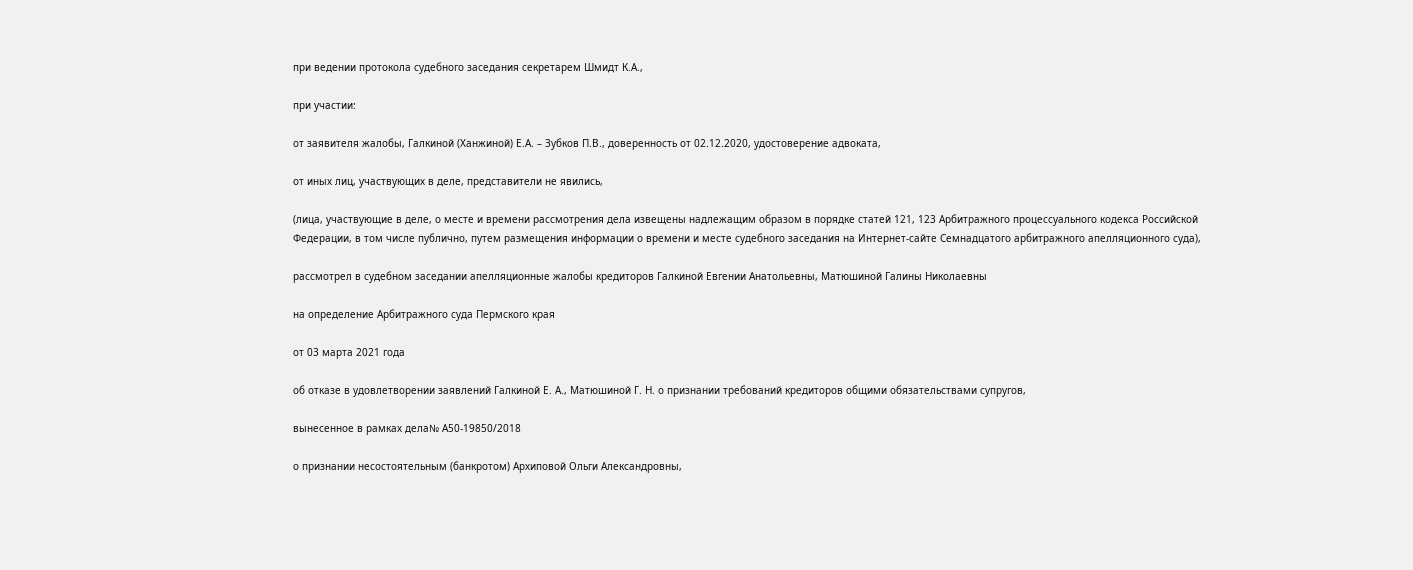при ведении протокола судебного заседания секретарем Шмидт К.А.,

при участии:

от заявителя жалобы, Галкиной (Ханжиной) Е.А. – Зубков П.В., доверенность от 02.12.2020, удостоверение адвоката,

от иных лиц, участвующих в деле, представители не явились,

(лица, участвующие в деле, о месте и времени рассмотрения дела извещены надлежащим образом в порядке статей 121, 123 Арбитражного процессуального кодекса Российской Федерации, в том числе публично, путем размещения информации о времени и месте судебного заседания на Интернет-сайте Семнадцатого арбитражного апелляционного суда),

рассмотрел в судебном заседании апелляционные жалобы кредиторов Галкиной Евгении Анатольевны, Матюшиной Галины Николаевны

на определение Арбитражного суда Пермского края

от 03 марта 2021 года

об отказе в удовлетворении заявлений Галкиной Е. А., Матюшиной Г. Н. о признании требований кредиторов общими обязательствами супругов,

вынесенное в рамках дела№ А50-19850/2018

о признании несостоятельным (банкротом) Архиповой Ольги Александровны,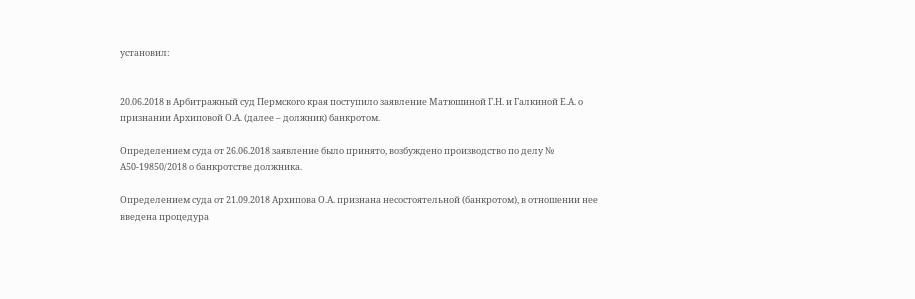установил:


20.06.2018 в Арбитражный суд Пермского края поступило заявление Матюшиной Г.Н. и Галкиной Е.А. о признании Архиповой О.А. (далее – должник) банкротом.

Определением суда от 26.06.2018 заявление было принято, возбуждено производство по делу № А50-19850/2018 о банкротстве должника.

Определением суда от 21.09.2018 Архипова О.А. признана несостоятельной (банкротом), в отношении нее введена процедура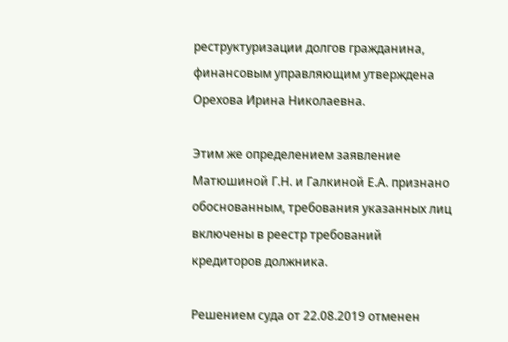реструктуризации долгов гражданина, финансовым управляющим утверждена Орехова Ирина Николаевна.

Этим же определением заявление Матюшиной Г.Н. и Галкиной Е.А. признано обоснованным, требования указанных лиц включены в реестр требований кредиторов должника.

Решением суда от 22.08.2019 отменен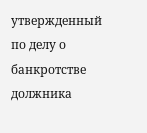утвержденный по делу о банкротстве должника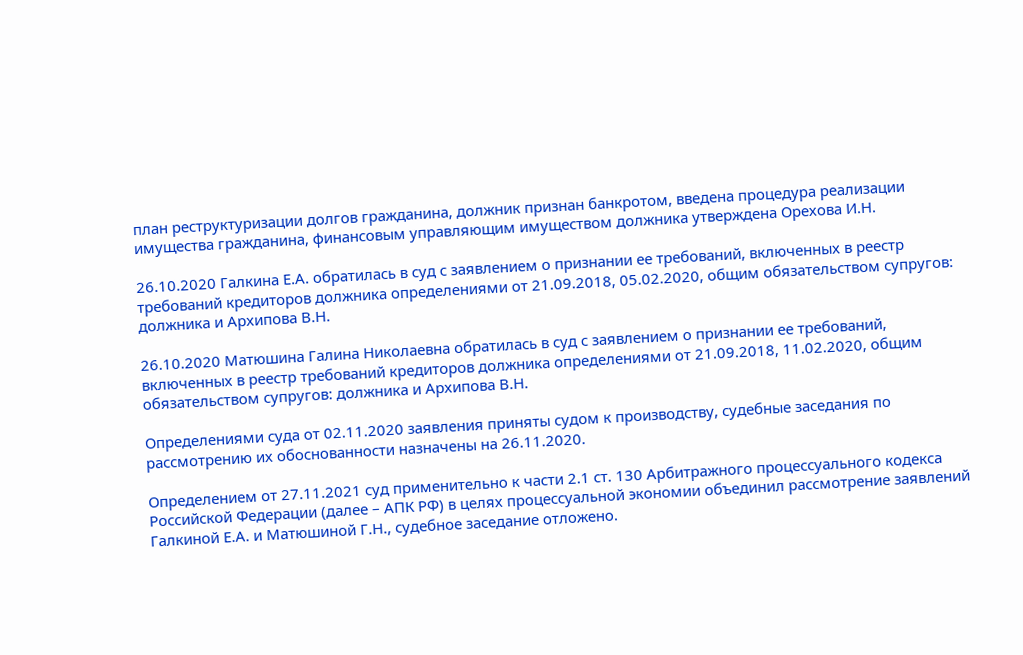план реструктуризации долгов гражданина, должник признан банкротом, введена процедура реализации имущества гражданина, финансовым управляющим имуществом должника утверждена Орехова И.Н.

26.10.2020 Галкина Е.А. обратилась в суд с заявлением о признании ее требований, включенных в реестр требований кредиторов должника определениями от 21.09.2018, 05.02.2020, общим обязательством супругов: должника и Архипова В.Н.

26.10.2020 Матюшина Галина Николаевна обратилась в суд с заявлением о признании ее требований, включенных в реестр требований кредиторов должника определениями от 21.09.2018, 11.02.2020, общим обязательством супругов: должника и Архипова В.Н.

Определениями суда от 02.11.2020 заявления приняты судом к производству, судебные заседания по рассмотрению их обоснованности назначены на 26.11.2020.

Определением от 27.11.2021 суд применительно к части 2.1 ст. 130 Арбитражного процессуального кодекса Российской Федерации (далее – АПК РФ) в целях процессуальной экономии объединил рассмотрение заявлений Галкиной Е.А. и Матюшиной Г.Н., судебное заседание отложено.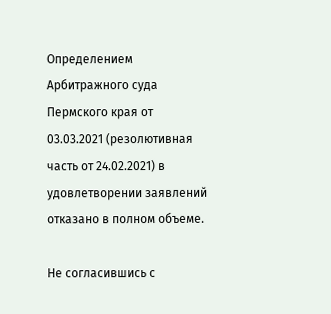Определением Арбитражного суда Пермского края от 03.03.2021 (резолютивная часть от 24.02.2021) в удовлетворении заявлений отказано в полном объеме.

Не согласившись с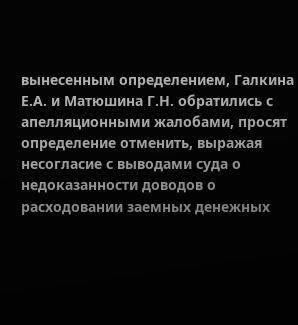вынесенным определением, Галкина Е.А. и Матюшина Г.Н. обратились с апелляционными жалобами, просят определение отменить, выражая несогласие с выводами суда о недоказанности доводов о расходовании заемных денежных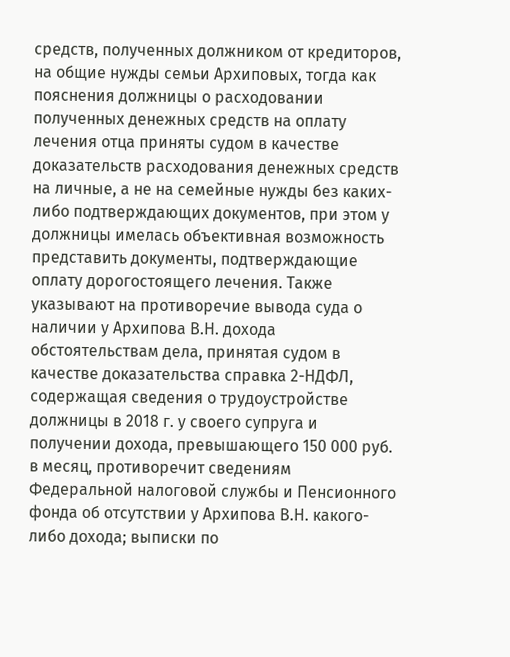средств, полученных должником от кредиторов, на общие нужды семьи Архиповых, тогда как пояснения должницы о расходовании полученных денежных средств на оплату лечения отца приняты судом в качестве доказательств расходования денежных средств на личные, а не на семейные нужды без каких-либо подтверждающих документов, при этом у должницы имелась объективная возможность представить документы, подтверждающие оплату дорогостоящего лечения. Также указывают на противоречие вывода суда о наличии у Архипова В.Н. дохода обстоятельствам дела, принятая судом в качестве доказательства справка 2-НДФЛ, содержащая сведения о трудоустройстве должницы в 2018 г. у своего супруга и получении дохода, превышающего 150 000 руб. в месяц, противоречит сведениям Федеральной налоговой службы и Пенсионного фонда об отсутствии у Архипова В.Н. какого-либо дохода; выписки по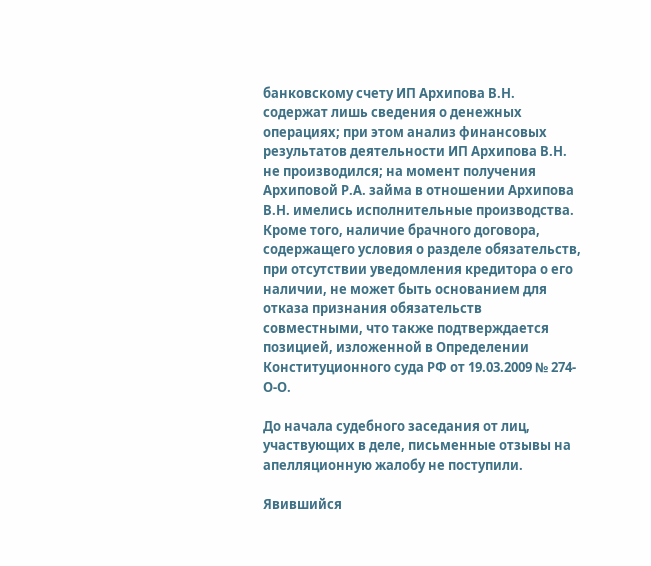банковскому счету ИП Архипова В.Н. содержат лишь сведения о денежных операциях; при этом анализ финансовых результатов деятельности ИП Архипова В.Н. не производился; на момент получения Архиповой Р.А. займа в отношении Архипова В.Н. имелись исполнительные производства. Кроме того, наличие брачного договора, содержащего условия о разделе обязательств, при отсутствии уведомления кредитора о его наличии, не может быть основанием для отказа признания обязательств совместными, что также подтверждается позицией, изложенной в Определении Конституционного суда РФ от 19.03.2009 № 274-О-О.

До начала судебного заседания от лиц, участвующих в деле, письменные отзывы на апелляционную жалобу не поступили.

Явившийся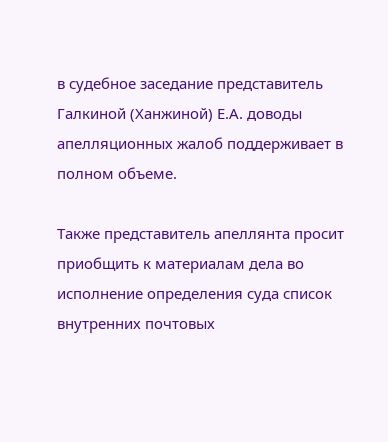в судебное заседание представитель Галкиной (Ханжиной) Е.А. доводы апелляционных жалоб поддерживает в полном объеме.

Также представитель апеллянта просит приобщить к материалам дела во исполнение определения суда список внутренних почтовых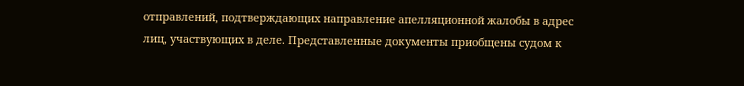отправлений, подтверждающих направление апелляционной жалобы в адрес лиц, участвующих в деле. Представленные документы приобщены судом к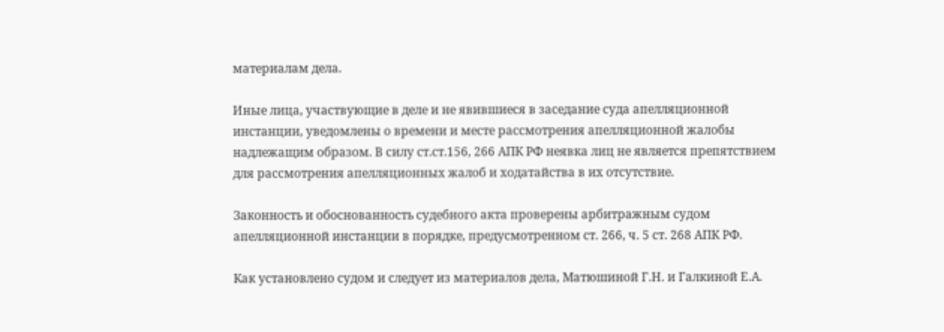материалам дела.

Иные лица, участвующие в деле и не явившиеся в заседание суда апелляционной инстанции, уведомлены о времени и месте рассмотрения апелляционной жалобы надлежащим образом. В силу ст.ст.156, 266 АПК РФ неявка лиц не является препятствием для рассмотрения апелляционных жалоб и ходатайства в их отсутствие.

Законность и обоснованность судебного акта проверены арбитражным судом апелляционной инстанции в порядке, предусмотренном ст. 266, ч. 5 ст. 268 АПК РФ.

Как установлено судом и следует из материалов дела, Матюшиной Г.Н. и Галкиной Е.А.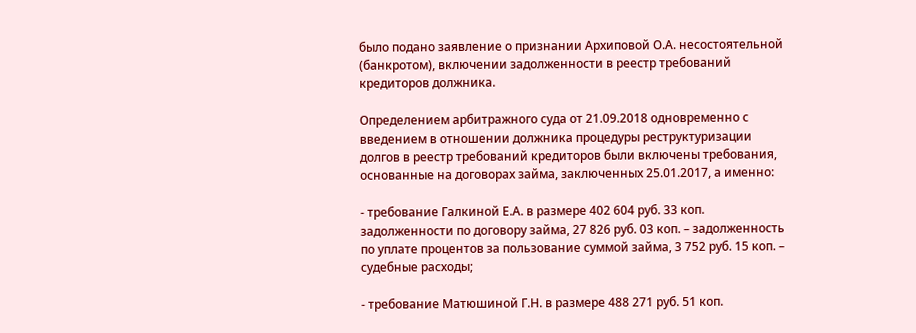было подано заявление о признании Архиповой О.А. несостоятельной (банкротом), включении задолженности в реестр требований кредиторов должника.

Определением арбитражного суда от 21.09.2018 одновременно с введением в отношении должника процедуры реструктуризации долгов в реестр требований кредиторов были включены требования, основанные на договорах займа, заключенных 25.01.2017, а именно:

- требование Галкиной Е.А. в размере 402 604 руб. 33 коп. задолженности по договору займа, 27 826 руб. 03 коп. – задолженность по уплате процентов за пользование суммой займа, 3 752 руб. 15 коп. – судебные расходы;

- требование Матюшиной Г.Н. в размере 488 271 руб. 51 коп.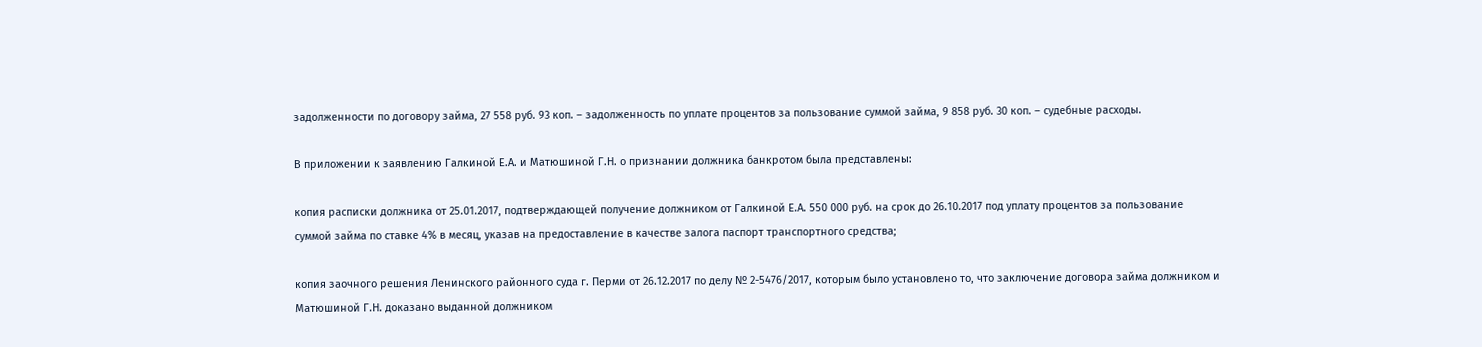задолженности по договору займа, 27 558 руб. 93 коп. – задолженность по уплате процентов за пользование суммой займа, 9 858 руб. 30 коп. – судебные расходы.

В приложении к заявлению Галкиной Е.А. и Матюшиной Г.Н. о признании должника банкротом была представлены:

копия расписки должника от 25.01.2017, подтверждающей получение должником от Галкиной Е.А. 550 000 руб. на срок до 26.10.2017 под уплату процентов за пользование суммой займа по ставке 4% в месяц, указав на предоставление в качестве залога паспорт транспортного средства;

копия заочного решения Ленинского районного суда г. Перми от 26.12.2017 по делу № 2-5476/2017, которым было установлено то, что заключение договора займа должником и Матюшиной Г.Н. доказано выданной должником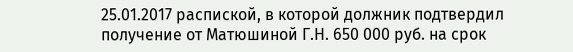25.01.2017 распиской, в которой должник подтвердил получение от Матюшиной Г.Н. 650 000 руб. на срок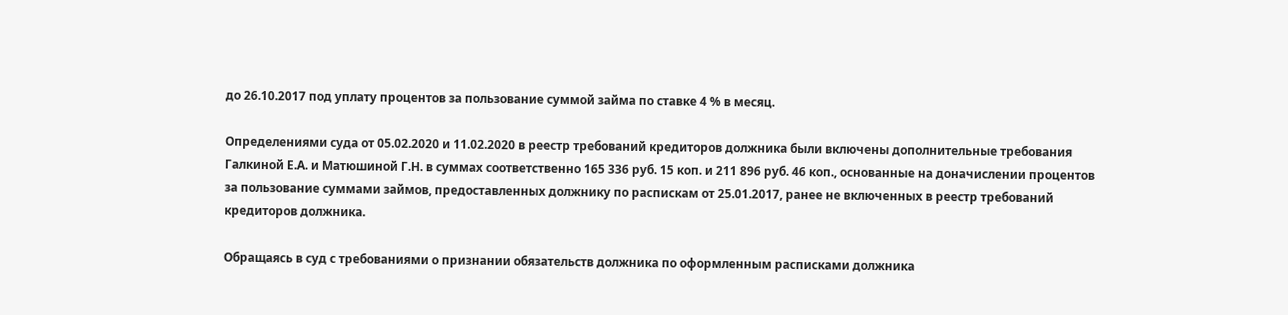до 26.10.2017 под уплату процентов за пользование суммой займа по ставке 4 % в месяц.

Определениями суда от 05.02.2020 и 11.02.2020 в реестр требований кредиторов должника были включены дополнительные требования Галкиной Е.А. и Матюшиной Г.Н. в суммах соответственно 165 336 руб. 15 коп. и 211 896 руб. 46 коп., основанные на доначислении процентов за пользование суммами займов, предоставленных должнику по распискам от 25.01.2017, ранее не включенных в реестр требований кредиторов должника.

Обращаясь в суд с требованиями о признании обязательств должника по оформленным расписками должника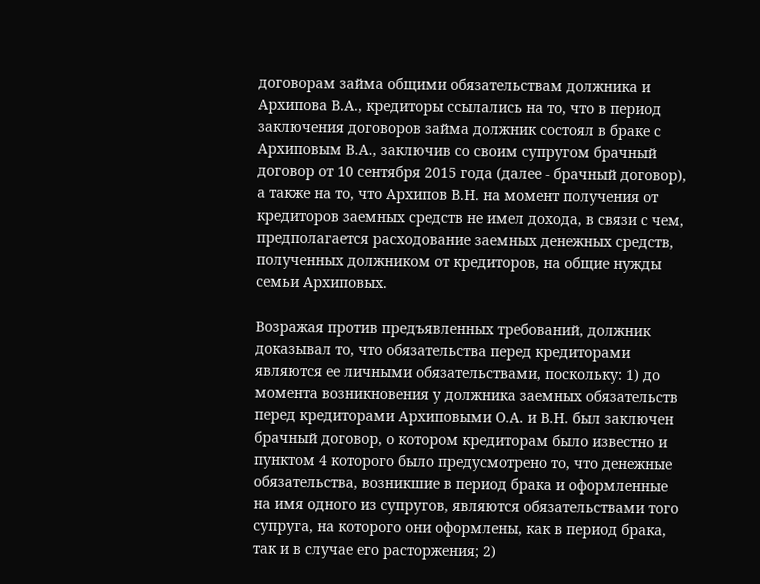договорам займа общими обязательствам должника и Архипова В.А., кредиторы ссылались на то, что в период заключения договоров займа должник состоял в браке с Архиповым В.А., заключив со своим супругом брачный договор от 10 сентября 2015 года (далее - брачный договор), а также на то, что Архипов В.Н. на момент получения от кредиторов заемных средств не имел дохода, в связи с чем, предполагается расходование заемных денежных средств, полученных должником от кредиторов, на общие нужды семьи Архиповых.

Возражая против предъявленных требований, должник доказывал то, что обязательства перед кредиторами являются ее личными обязательствами, поскольку: 1) до момента возникновения у должника заемных обязательств перед кредиторами Архиповыми О.А. и В.Н. был заключен брачный договор, о котором кредиторам было известно и пунктом 4 которого было предусмотрено то, что денежные обязательства, возникшие в период брака и оформленные на имя одного из супругов, являются обязательствами того супруга, на которого они оформлены, как в период брака, так и в случае его расторжения; 2)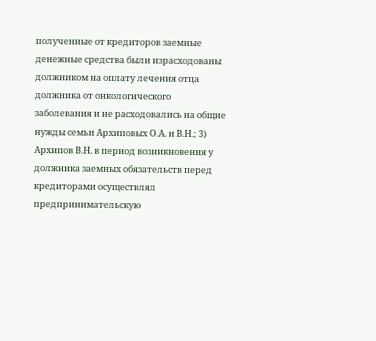полученные от кредиторов заемные денежные средства были израсходованы должником на оплату лечения отца должника от онкологического заболевания и не расходовались на общие нужды семьи Архиповых О.А. и В.Н.; 3) Архипов В.Н. в период возникновения у должника заемных обязательств перед кредиторами осуществлял предпринимательскую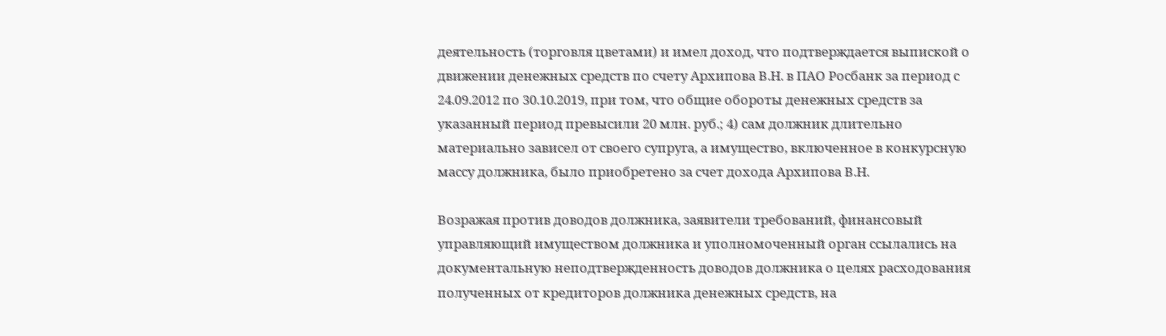деятельность (торговля цветами) и имел доход, что подтверждается выпиской о движении денежных средств по счету Архипова В.Н. в ПАО Росбанк за период с 24.09.2012 по 30.10.2019, при том, что общие обороты денежных средств за указанный период превысили 20 млн. руб.; 4) сам должник длительно материально зависел от своего супруга, а имущество, включенное в конкурсную массу должника, было приобретено за счет дохода Архипова В.Н.

Возражая против доводов должника, заявители требований, финансовый управляющий имуществом должника и уполномоченный орган ссылались на документальную неподтвержденность доводов должника о целях расходования полученных от кредиторов должника денежных средств, на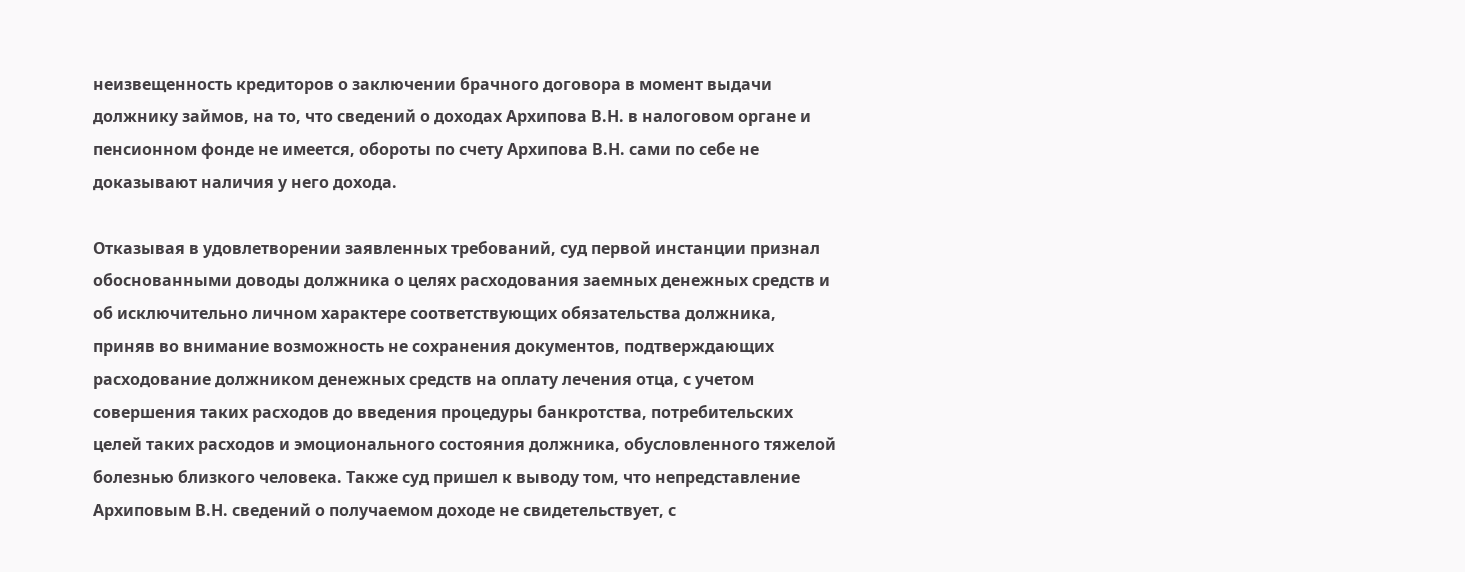неизвещенность кредиторов о заключении брачного договора в момент выдачи должнику займов, на то, что сведений о доходах Архипова В.Н. в налоговом органе и пенсионном фонде не имеется, обороты по счету Архипова В.Н. сами по себе не доказывают наличия у него дохода.

Отказывая в удовлетворении заявленных требований, суд первой инстанции признал обоснованными доводы должника о целях расходования заемных денежных средств и об исключительно личном характере соответствующих обязательства должника, приняв во внимание возможность не сохранения документов, подтверждающих расходование должником денежных средств на оплату лечения отца, с учетом совершения таких расходов до введения процедуры банкротства, потребительских целей таких расходов и эмоционального состояния должника, обусловленного тяжелой болезнью близкого человека. Также суд пришел к выводу том, что непредставление Архиповым В.Н. сведений о получаемом доходе не свидетельствует, с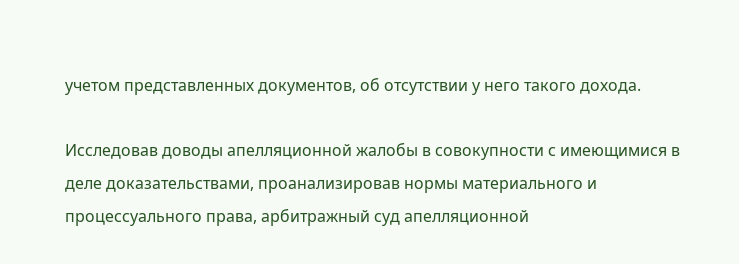учетом представленных документов, об отсутствии у него такого дохода.

Исследовав доводы апелляционной жалобы в совокупности с имеющимися в деле доказательствами, проанализировав нормы материального и процессуального права, арбитражный суд апелляционной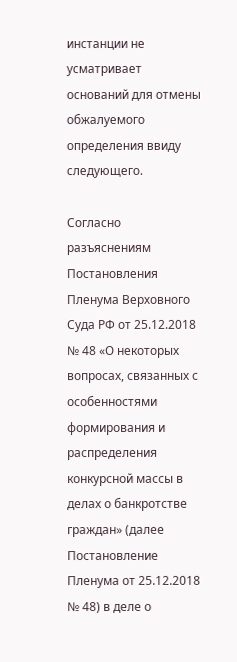инстанции не усматривает оснований для отмены обжалуемого определения ввиду следующего.

Согласно разъяснениям Постановления Пленума Верховного Суда РФ от 25.12.2018 № 48 «О некоторых вопросах, связанных с особенностями формирования и распределения конкурсной массы в делах о банкротстве граждан» (далее Постановление Пленума от 25.12.2018 № 48) в деле о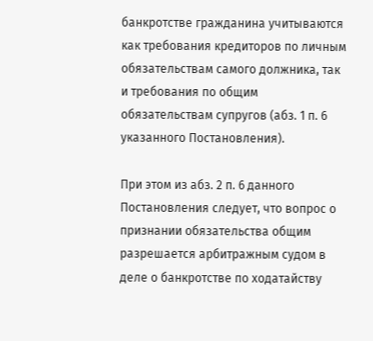банкротстве гражданина учитываются как требования кредиторов по личным обязательствам самого должника, так и требования по общим обязательствам супругов (абз. 1 п. 6 указанного Постановления).

При этом из абз. 2 п. 6 данного Постановления следует, что вопрос о признании обязательства общим разрешается арбитражным судом в деле о банкротстве по ходатайству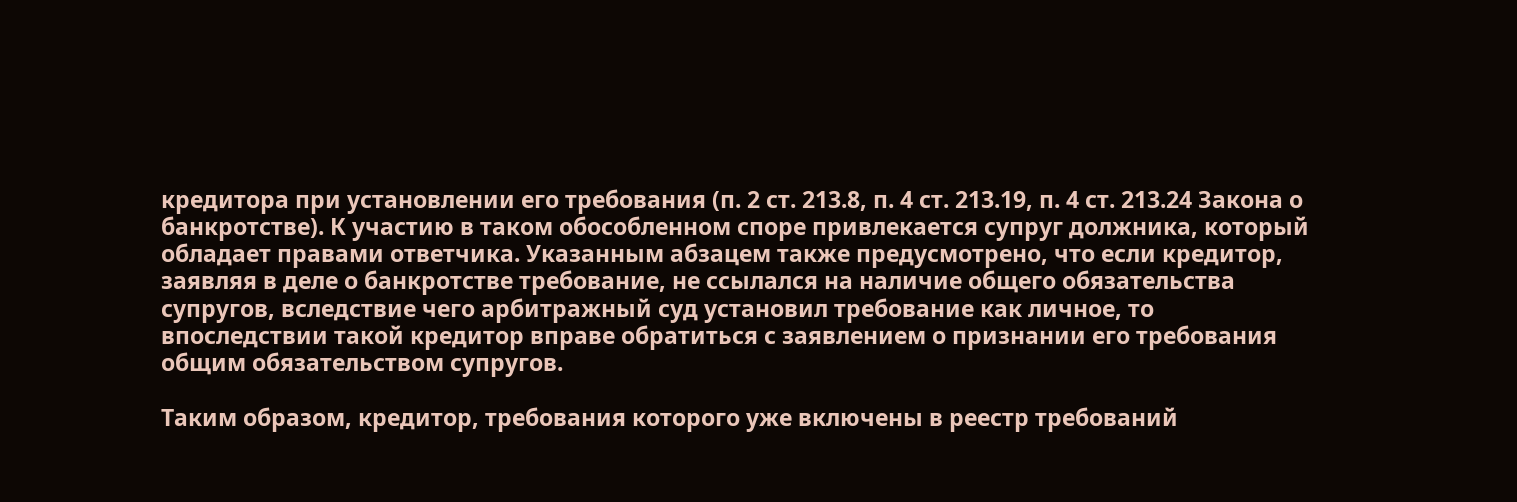кредитора при установлении его требования (п. 2 ст. 213.8, п. 4 ст. 213.19, п. 4 ст. 213.24 Закона о банкротстве). К участию в таком обособленном споре привлекается супруг должника, который обладает правами ответчика. Указанным абзацем также предусмотрено, что если кредитор, заявляя в деле о банкротстве требование, не ссылался на наличие общего обязательства супругов, вследствие чего арбитражный суд установил требование как личное, то впоследствии такой кредитор вправе обратиться с заявлением о признании его требования общим обязательством супругов.

Таким образом, кредитор, требования которого уже включены в реестр требований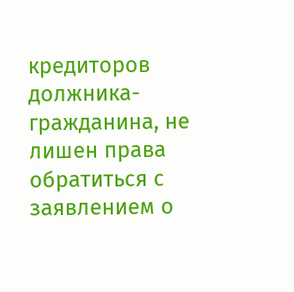кредиторов должника-гражданина, не лишен права обратиться с заявлением о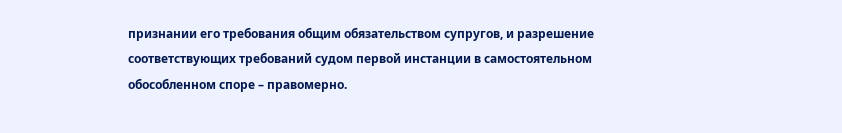признании его требования общим обязательством супругов, и разрешение соответствующих требований судом первой инстанции в самостоятельном обособленном споре – правомерно.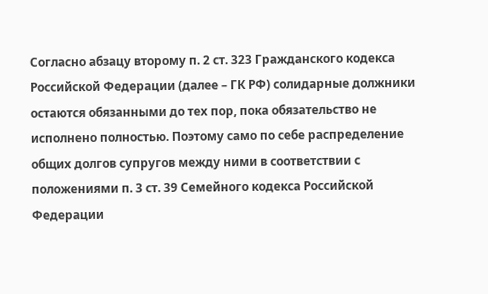Согласно абзацу второму п. 2 ст. 323 Гражданского кодекса Российской Федерации (далее – ГК РФ) солидарные должники остаются обязанными до тех пор, пока обязательство не исполнено полностью. Поэтому само по себе распределение общих долгов супругов между ними в соответствии с положениями п. 3 ст. 39 Семейного кодекса Российской Федерации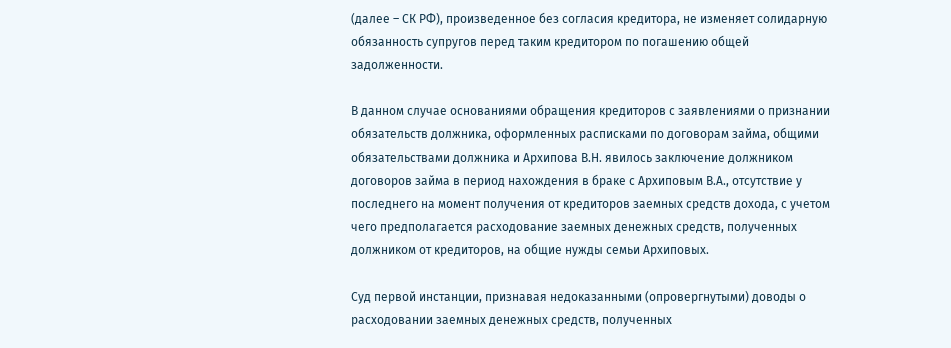(далее – СК РФ), произведенное без согласия кредитора, не изменяет солидарную обязанность супругов перед таким кредитором по погашению общей задолженности.

В данном случае основаниями обращения кредиторов с заявлениями о признании обязательств должника, оформленных расписками по договорам займа, общими обязательствами должника и Архипова В.Н. явилось заключение должником договоров займа в период нахождения в браке с Архиповым В.А., отсутствие у последнего на момент получения от кредиторов заемных средств дохода, с учетом чего предполагается расходование заемных денежных средств, полученных должником от кредиторов, на общие нужды семьи Архиповых.

Суд первой инстанции, признавая недоказанными (опровергнутыми) доводы о расходовании заемных денежных средств, полученных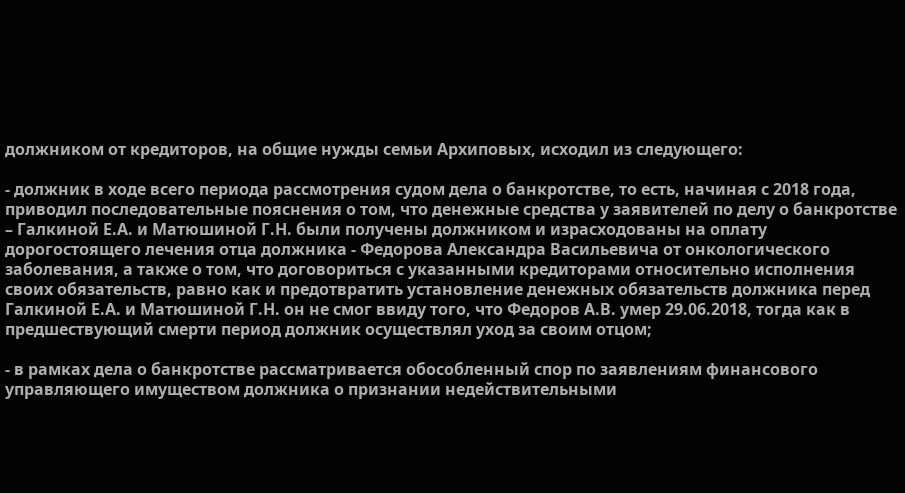должником от кредиторов, на общие нужды семьи Архиповых, исходил из следующего:

- должник в ходе всего периода рассмотрения судом дела о банкротстве, то есть, начиная с 2018 года, приводил последовательные пояснения о том, что денежные средства у заявителей по делу о банкротстве – Галкиной Е.А. и Матюшиной Г.Н. были получены должником и израсходованы на оплату дорогостоящего лечения отца должника - Федорова Александра Васильевича от онкологического заболевания, а также о том, что договориться с указанными кредиторами относительно исполнения своих обязательств, равно как и предотвратить установление денежных обязательств должника перед Галкиной Е.А. и Матюшиной Г.Н. он не смог ввиду того, что Федоров А.В. умер 29.06.2018, тогда как в предшествующий смерти период должник осуществлял уход за своим отцом;

- в рамках дела о банкротстве рассматривается обособленный спор по заявлениям финансового управляющего имуществом должника о признании недействительными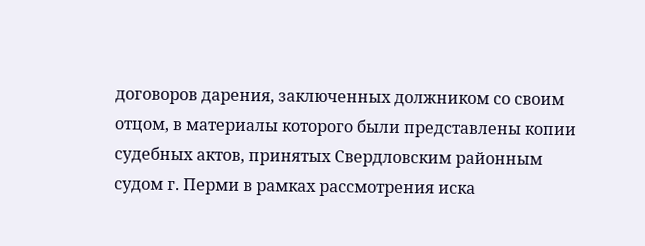договоров дарения, заключенных должником со своим отцом, в материалы которого были представлены копии судебных актов, принятых Свердловским районным судом г. Перми в рамках рассмотрения иска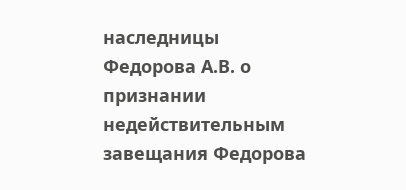наследницы Федорова А.В. о признании недействительным завещания Федорова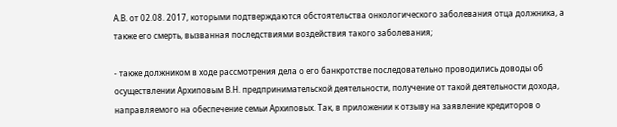А.В. от 02.08. 2017, которыми подтверждаются обстоятельства онкологического заболевания отца должника, а также его смерть, вызванная последствиями воздействия такого заболевания;

- также должником в ходе рассмотрения дела о его банкротстве последовательно проводились доводы об осуществлении Архиповым В.Н. предпринимательской деятельности, получение от такой деятельности дохода, направляемого на обеспечение семьи Архиповых. Так, в приложении к отзыву на заявление кредиторов о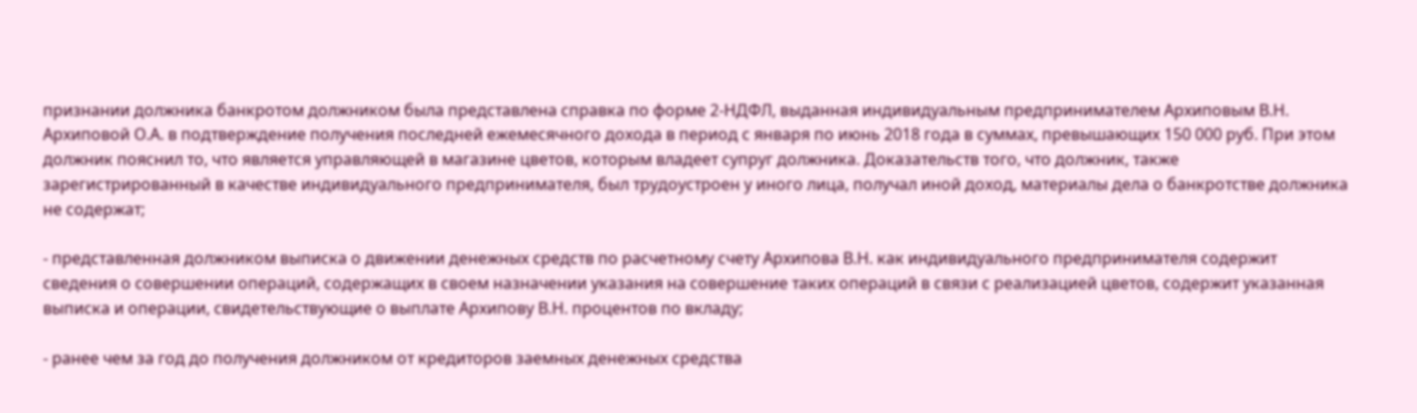признании должника банкротом должником была представлена справка по форме 2-НДФЛ, выданная индивидуальным предпринимателем Архиповым В.Н. Архиповой О.А. в подтверждение получения последней ежемесячного дохода в период с января по июнь 2018 года в суммах, превышающих 150 000 руб. При этом должник пояснил то, что является управляющей в магазине цветов, которым владеет супруг должника. Доказательств того, что должник, также зарегистрированный в качестве индивидуального предпринимателя, был трудоустроен у иного лица, получал иной доход, материалы дела о банкротстве должника не содержат;

- представленная должником выписка о движении денежных средств по расчетному счету Архипова В.Н. как индивидуального предпринимателя содержит сведения о совершении операций, содержащих в своем назначении указания на совершение таких операций в связи с реализацией цветов, содержит указанная выписка и операции, свидетельствующие о выплате Архипову В.Н. процентов по вкладу;

- ранее чем за год до получения должником от кредиторов заемных денежных средства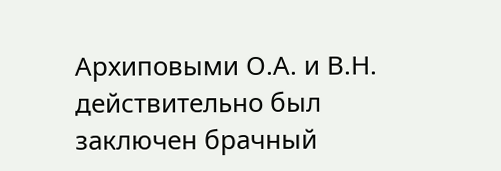Архиповыми О.А. и В.Н. действительно был заключен брачный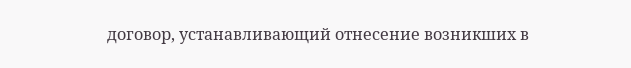договор, устанавливающий отнесение возникших в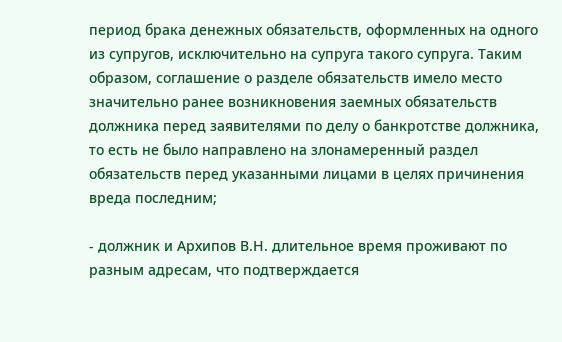период брака денежных обязательств, оформленных на одного из супругов, исключительно на супруга такого супруга. Таким образом, соглашение о разделе обязательств имело место значительно ранее возникновения заемных обязательств должника перед заявителями по делу о банкротстве должника, то есть не было направлено на злонамеренный раздел обязательств перед указанными лицами в целях причинения вреда последним;

- должник и Архипов В.Н. длительное время проживают по разным адресам, что подтверждается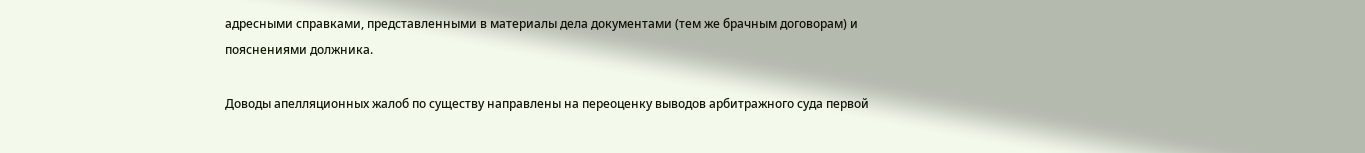адресными справками, представленными в материалы дела документами (тем же брачным договорам) и пояснениями должника.

Доводы апелляционных жалоб по существу направлены на переоценку выводов арбитражного суда первой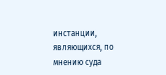инстанции, являющихся, по мнению суда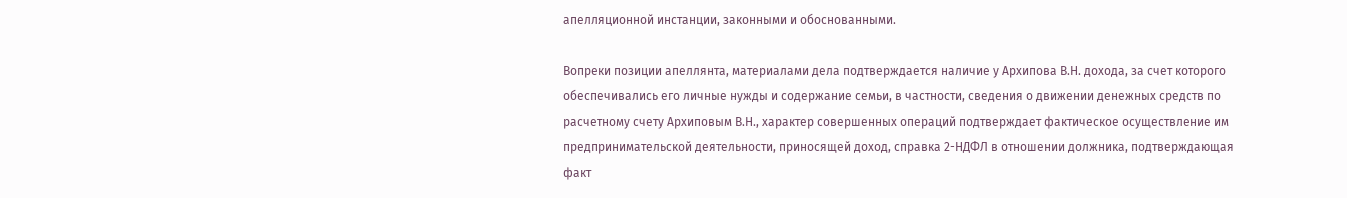апелляционной инстанции, законными и обоснованными.

Вопреки позиции апеллянта, материалами дела подтверждается наличие у Архипова В.Н. дохода, за счет которого обеспечивались его личные нужды и содержание семьи, в частности, сведения о движении денежных средств по расчетному счету Архиповым В.Н., характер совершенных операций подтверждает фактическое осуществление им предпринимательской деятельности, приносящей доход, справка 2-НДФЛ в отношении должника, подтверждающая факт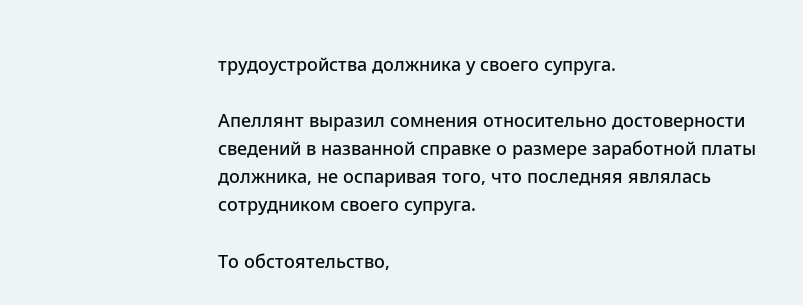трудоустройства должника у своего супруга.

Апеллянт выразил сомнения относительно достоверности сведений в названной справке о размере заработной платы должника, не оспаривая того, что последняя являлась сотрудником своего супруга.

То обстоятельство,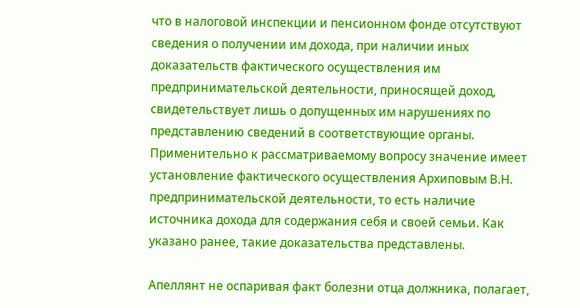что в налоговой инспекции и пенсионном фонде отсутствуют сведения о получении им дохода, при наличии иных доказательств фактического осуществления им предпринимательской деятельности, приносящей доход, свидетельствует лишь о допущенных им нарушениях по представлению сведений в соответствующие органы. Применительно к рассматриваемому вопросу значение имеет установление фактического осуществления Архиповым В.Н. предпринимательской деятельности, то есть наличие источника дохода для содержания себя и своей семьи. Как указано ранее, такие доказательства представлены.

Апеллянт не оспаривая факт болезни отца должника, полагает,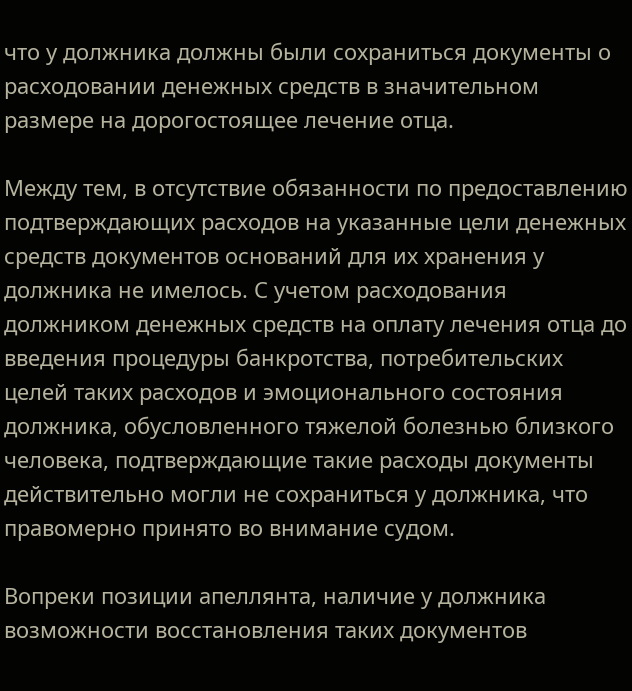что у должника должны были сохраниться документы о расходовании денежных средств в значительном размере на дорогостоящее лечение отца.

Между тем, в отсутствие обязанности по предоставлению подтверждающих расходов на указанные цели денежных средств документов оснований для их хранения у должника не имелось. С учетом расходования должником денежных средств на оплату лечения отца до введения процедуры банкротства, потребительских целей таких расходов и эмоционального состояния должника, обусловленного тяжелой болезнью близкого человека, подтверждающие такие расходы документы действительно могли не сохраниться у должника, что правомерно принято во внимание судом.

Вопреки позиции апеллянта, наличие у должника возможности восстановления таких документов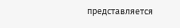представляется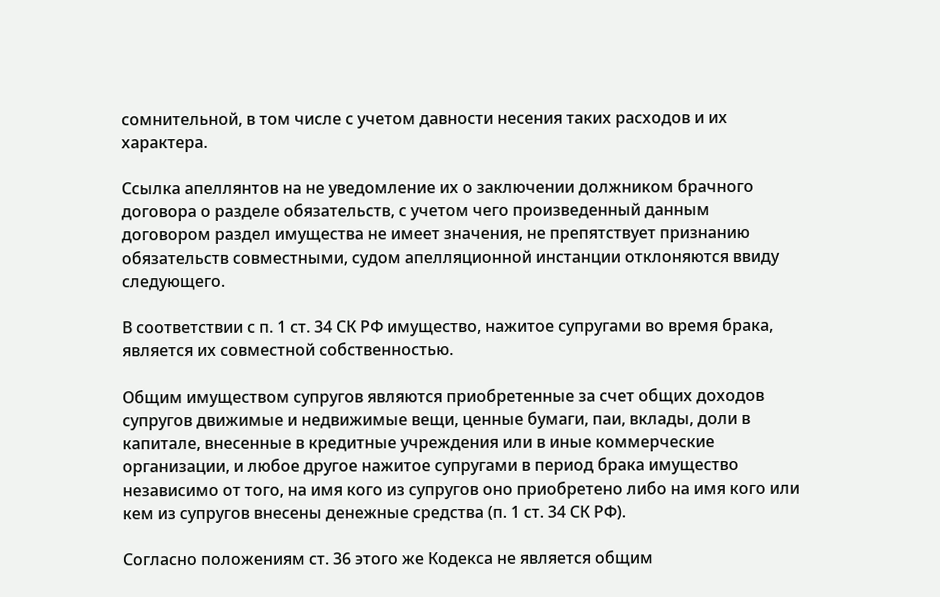сомнительной, в том числе с учетом давности несения таких расходов и их характера.

Ссылка апеллянтов на не уведомление их о заключении должником брачного договора о разделе обязательств, с учетом чего произведенный данным договором раздел имущества не имеет значения, не препятствует признанию обязательств совместными, судом апелляционной инстанции отклоняются ввиду следующего.

В соответствии с п. 1 ст. 34 СК РФ имущество, нажитое супругами во время брака, является их совместной собственностью.

Общим имуществом супругов являются приобретенные за счет общих доходов супругов движимые и недвижимые вещи, ценные бумаги, паи, вклады, доли в капитале, внесенные в кредитные учреждения или в иные коммерческие организации, и любое другое нажитое супругами в период брака имущество независимо от того, на имя кого из супругов оно приобретено либо на имя кого или кем из супругов внесены денежные средства (п. 1 ст. 34 СК РФ).

Согласно положениям ст. 36 этого же Кодекса не является общим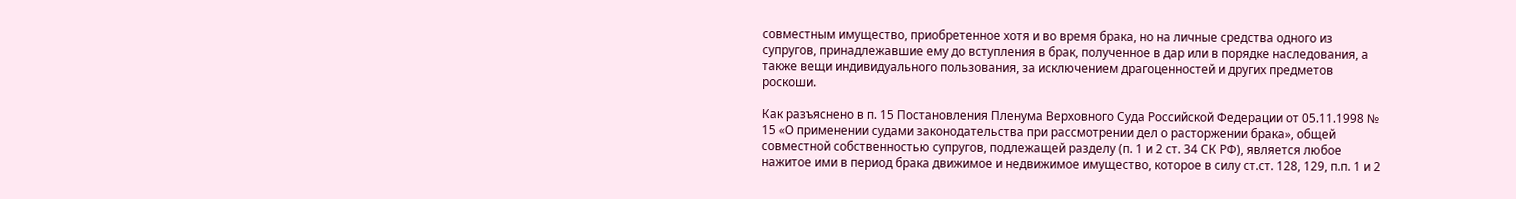совместным имущество, приобретенное хотя и во время брака, но на личные средства одного из супругов, принадлежавшие ему до вступления в брак, полученное в дар или в порядке наследования, а также вещи индивидуального пользования, за исключением драгоценностей и других предметов роскоши.

Как разъяснено в п. 15 Постановления Пленума Верховного Суда Российской Федерации от 05.11.1998 № 15 «О применении судами законодательства при рассмотрении дел о расторжении брака», общей совместной собственностью супругов, подлежащей разделу (п. 1 и 2 ст. 34 СК РФ), является любое нажитое ими в период брака движимое и недвижимое имущество, которое в силу ст.ст. 128, 129, п.п. 1 и 2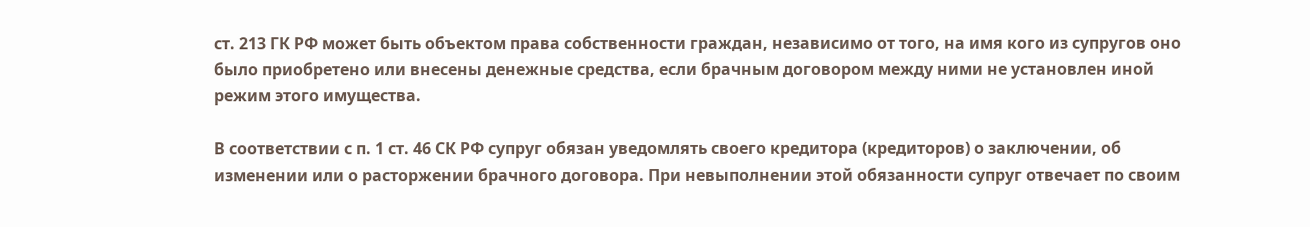ст. 213 ГК РФ может быть объектом права собственности граждан, независимо от того, на имя кого из супругов оно было приобретено или внесены денежные средства, если брачным договором между ними не установлен иной режим этого имущества.

В соответствии с п. 1 ст. 46 СК РФ супруг обязан уведомлять своего кредитора (кредиторов) о заключении, об изменении или о расторжении брачного договора. При невыполнении этой обязанности супруг отвечает по своим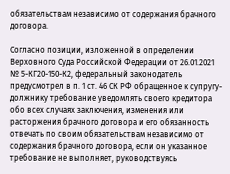обязательствам независимо от содержания брачного договора.

Согласно позиции, изложенной в определении Верховного Суда Российской Федерации от 26.01.2021 № 5-КГ20-150-К2, федеральный законодатель предусмотрел в п. 1 ст. 46 СК РФ обращенное к супругу-должнику требование уведомлять своего кредитора обо всех случаях заключения, изменения или расторжения брачного договора и его обязанность отвечать по своим обязательствам независимо от содержания брачного договора, если он указанное требование не выполняет, руководствуясь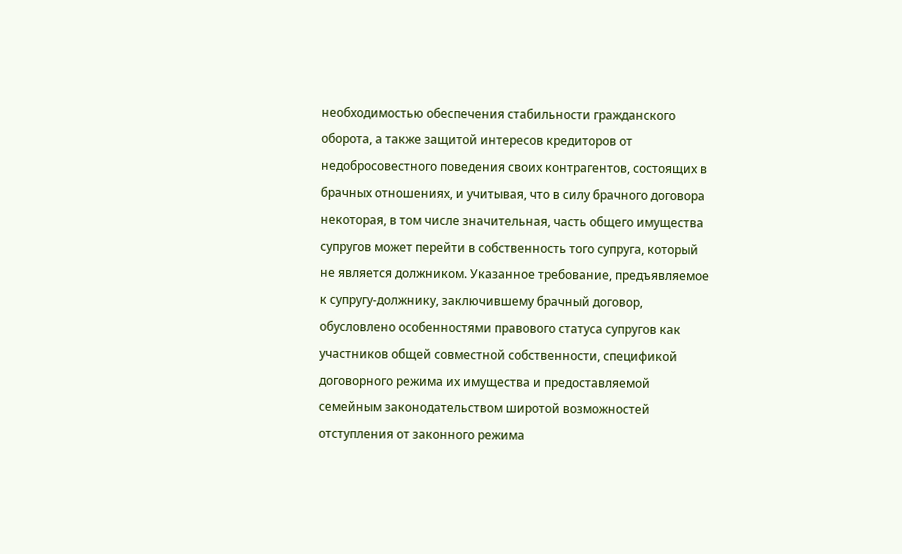необходимостью обеспечения стабильности гражданского оборота, а также защитой интересов кредиторов от недобросовестного поведения своих контрагентов, состоящих в брачных отношениях, и учитывая, что в силу брачного договора некоторая, в том числе значительная, часть общего имущества супругов может перейти в собственность того супруга, который не является должником. Указанное требование, предъявляемое к супругу-должнику, заключившему брачный договор, обусловлено особенностями правового статуса супругов как участников общей совместной собственности, спецификой договорного режима их имущества и предоставляемой семейным законодательством широтой возможностей отступления от законного режима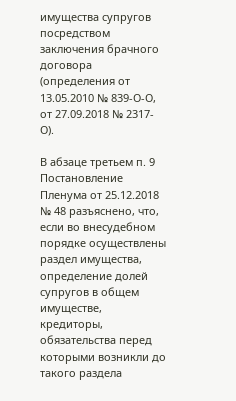имущества супругов посредством заключения брачного договора (определения от 13.05.2010 № 839-О-О, от 27.09.2018 № 2317-О).

В абзаце третьем п. 9 Постановление Пленума от 25.12.2018 № 48 разъяснено, что, если во внесудебном порядке осуществлены раздел имущества, определение долей супругов в общем имуществе, кредиторы, обязательства перед которыми возникли до такого раздела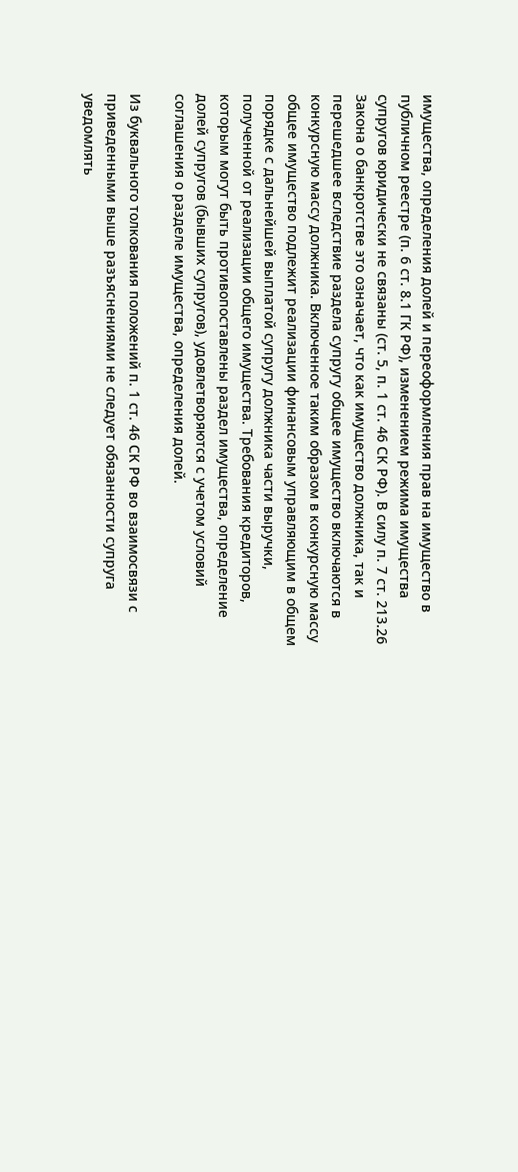имущества, определения долей и переоформления прав на имущество в публичном реестре (п. 6 ст. 8.1 ГК РФ), изменением режима имущества супругов юридически не связаны (ст. 5, п. 1 ст. 46 СК РФ). В силу п. 7 ст. 213.26 Закона о банкротстве это означает, что как имущество должника, так и перешедшее вследствие раздела супругу общее имущество включаются в конкурсную массу должника. Включенное таким образом в конкурсную массу общее имущество подлежит реализации финансовым управляющим в общем порядке с дальнейшей выплатой супругу должника части выручки, полученной от реализации общего имущества. Требования кредиторов, которым могут быть противопоставлены раздел имущества, определение долей супругов (бывших супругов), удовлетворяются с учетом условий соглашения о разделе имущества, определения долей.

Из буквального толкования положений п. 1 ст. 46 СК РФ во взаимосвязи с приведенными выше разъяснениями не следует обязанности супруга уведомлять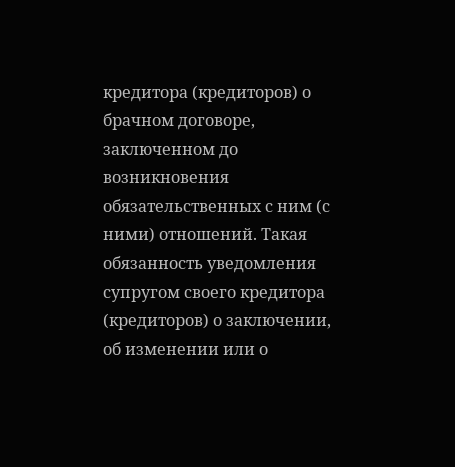кредитора (кредиторов) о брачном договоре, заключенном до возникновения обязательственных с ним (с ними) отношений. Такая обязанность уведомления супругом своего кредитора (кредиторов) о заключении, об изменении или о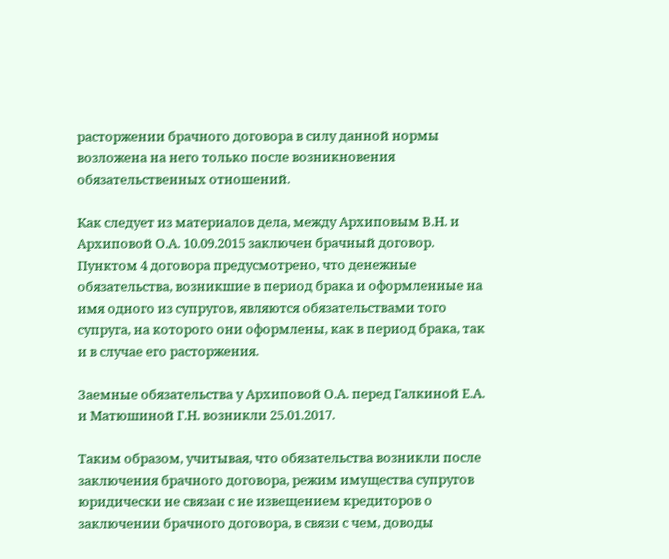расторжении брачного договора в силу данной нормы возложена на него только после возникновения обязательственных отношений.

Как следует из материалов дела, между Архиповым В.Н. и Архиповой О.А. 10.09.2015 заключен брачный договор. Пунктом 4 договора предусмотрено, что денежные обязательства, возникшие в период брака и оформленные на имя одного из супругов, являются обязательствами того супруга, на которого они оформлены, как в период брака, так и в случае его расторжения.

Заемные обязательства у Архиповой О.А. перед Галкиной Е.А. и Матюшиной Г.Н. возникли 25.01.2017.

Таким образом, учитывая, что обязательства возникли после заключения брачного договора, режим имущества супругов юридически не связан с не извещением кредиторов о заключении брачного договора, в связи с чем, доводы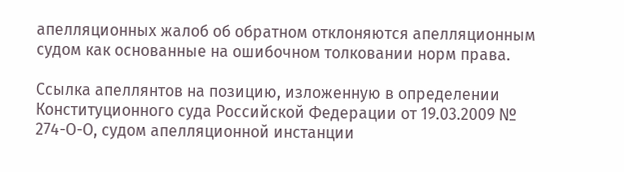апелляционных жалоб об обратном отклоняются апелляционным судом как основанные на ошибочном толковании норм права.

Ссылка апеллянтов на позицию, изложенную в определении Конституционного суда Российской Федерации от 19.03.2009 № 274-О-О, судом апелляционной инстанции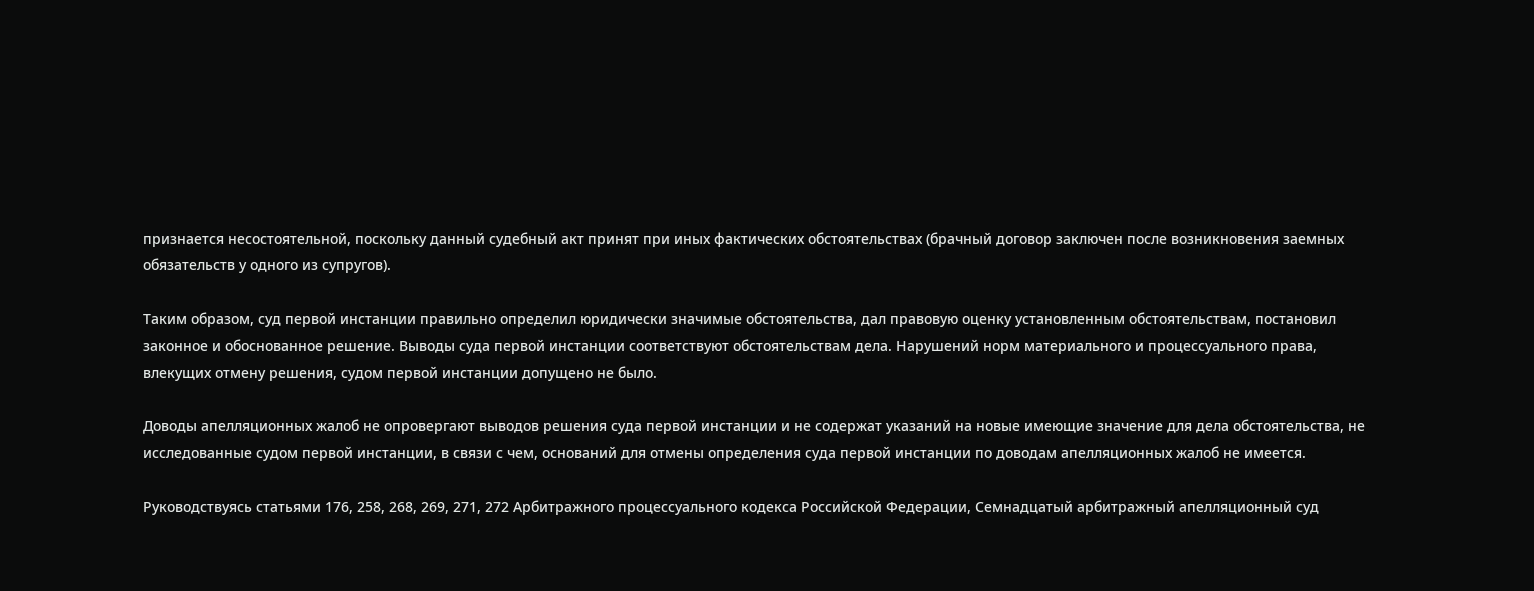признается несостоятельной, поскольку данный судебный акт принят при иных фактических обстоятельствах (брачный договор заключен после возникновения заемных обязательств у одного из супругов).

Таким образом, суд первой инстанции правильно определил юридически значимые обстоятельства, дал правовую оценку установленным обстоятельствам, постановил законное и обоснованное решение. Выводы суда первой инстанции соответствуют обстоятельствам дела. Нарушений норм материального и процессуального права, влекущих отмену решения, судом первой инстанции допущено не было.

Доводы апелляционных жалоб не опровергают выводов решения суда первой инстанции и не содержат указаний на новые имеющие значение для дела обстоятельства, не исследованные судом первой инстанции, в связи с чем, оснований для отмены определения суда первой инстанции по доводам апелляционных жалоб не имеется.

Руководствуясь статьями 176, 258, 268, 269, 271, 272 Арбитражного процессуального кодекса Российской Федерации, Семнадцатый арбитражный апелляционный суд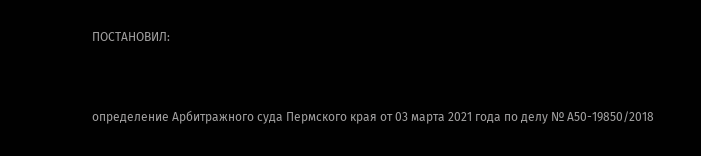ПОСТАНОВИЛ:


определение Арбитражного суда Пермского края от 03 марта 2021 года по делу № А50-19850/2018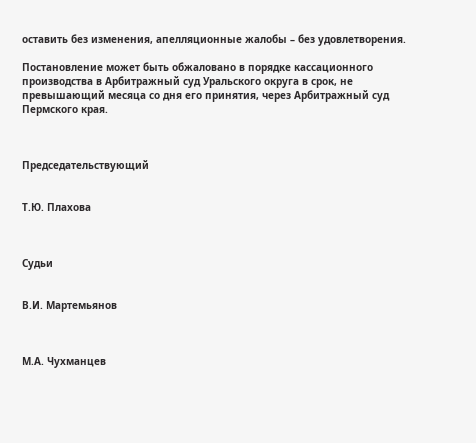оставить без изменения, апелляционные жалобы – без удовлетворения.

Постановление может быть обжаловано в порядке кассационного производства в Арбитражный суд Уральского округа в срок, не превышающий месяца со дня его принятия, через Арбитражный суд Пермского края.



Председательствующий


Т.Ю. Плахова



Судьи


В.И. Мартемьянов



М.А. Чухманцев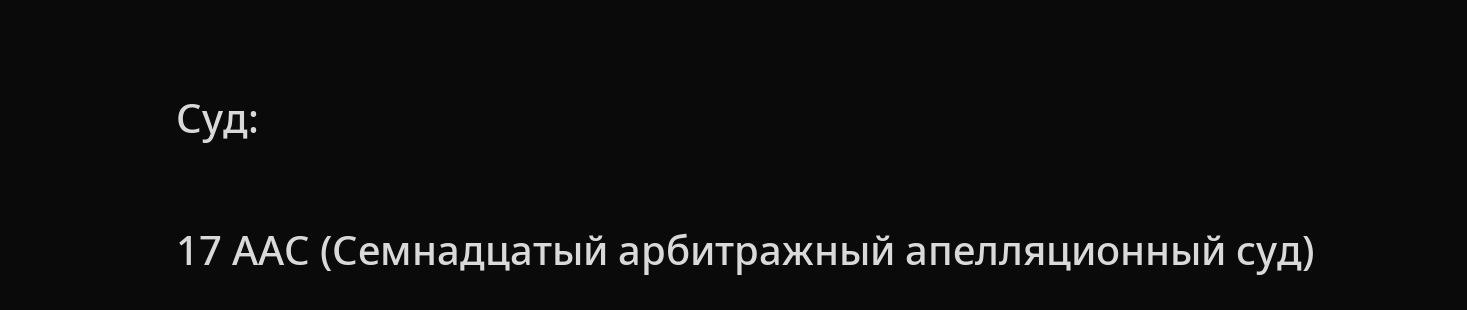Суд:

17 ААС (Семнадцатый арбитражный апелляционный суд)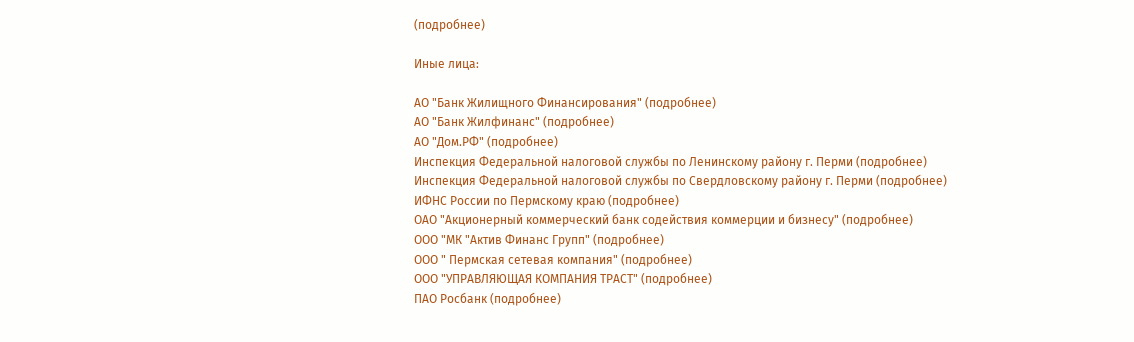(подробнее)

Иные лица:

АО "Банк Жилищного Финансирования" (подробнее)
АО "Банк Жилфинанс" (подробнее)
АО "Дом.РФ" (подробнее)
Инспекция Федеральной налоговой службы по Ленинскому району г. Перми (подробнее)
Инспекция Федеральной налоговой службы по Свердловскому району г. Перми (подробнее)
ИФНС России по Пермскому краю (подробнее)
ОАО "Акционерный коммерческий банк содействия коммерции и бизнесу" (подробнее)
ООО "МК "Актив Финанс Групп" (подробнее)
ООО " Пермская сетевая компания" (подробнее)
ООО "УПРАВЛЯЮЩАЯ КОМПАНИЯ ТРАСТ" (подробнее)
ПАО Росбанк (подробнее)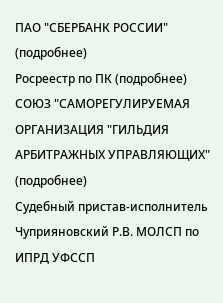ПАО "СБЕРБАНК РОССИИ" (подробнее)
Росреестр по ПК (подробнее)
СОЮЗ "САМОРЕГУЛИРУЕМАЯ ОРГАНИЗАЦИЯ "ГИЛЬДИЯ АРБИТРАЖНЫХ УПРАВЛЯЮЩИХ" (подробнее)
Судебный пристав-исполнитель Чуприяновский Р.В. МОЛСП по ИПРД УФССП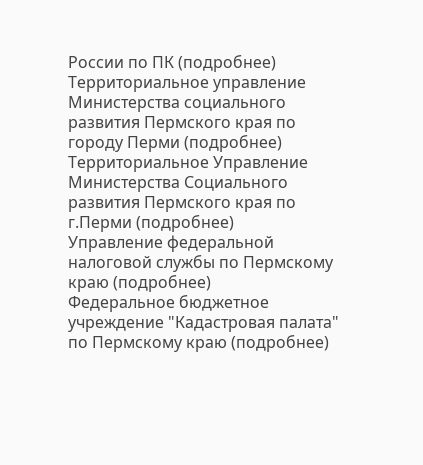России по ПК (подробнее)
Территориальное управление Министерства социального развития Пермского края по городу Перми (подробнее)
Территориальное Управление Министерства Социального развития Пермского края по г.Перми (подробнее)
Управление федеральной налоговой службы по Пермскому краю (подробнее)
Федеральное бюджетное учреждение "Кадастровая палата" по Пермскому краю (подробнее)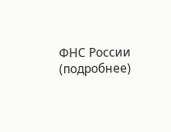ФНС России (подробнее)